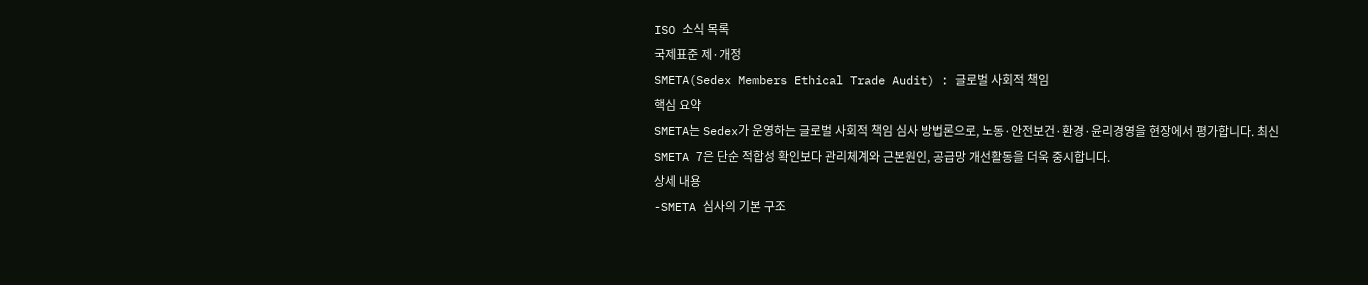ISO 소식 목록
국제표준 제·개정
SMETA(Sedex Members Ethical Trade Audit) : 글로벌 사회적 책임
핵심 요약
SMETA는 Sedex가 운영하는 글로벌 사회적 책임 심사 방법론으로, 노동·안전보건·환경·윤리경영을 현장에서 평가합니다. 최신 SMETA 7은 단순 적합성 확인보다 관리체계와 근본원인, 공급망 개선활동을 더욱 중시합니다.
상세 내용
-SMETA 심사의 기본 구조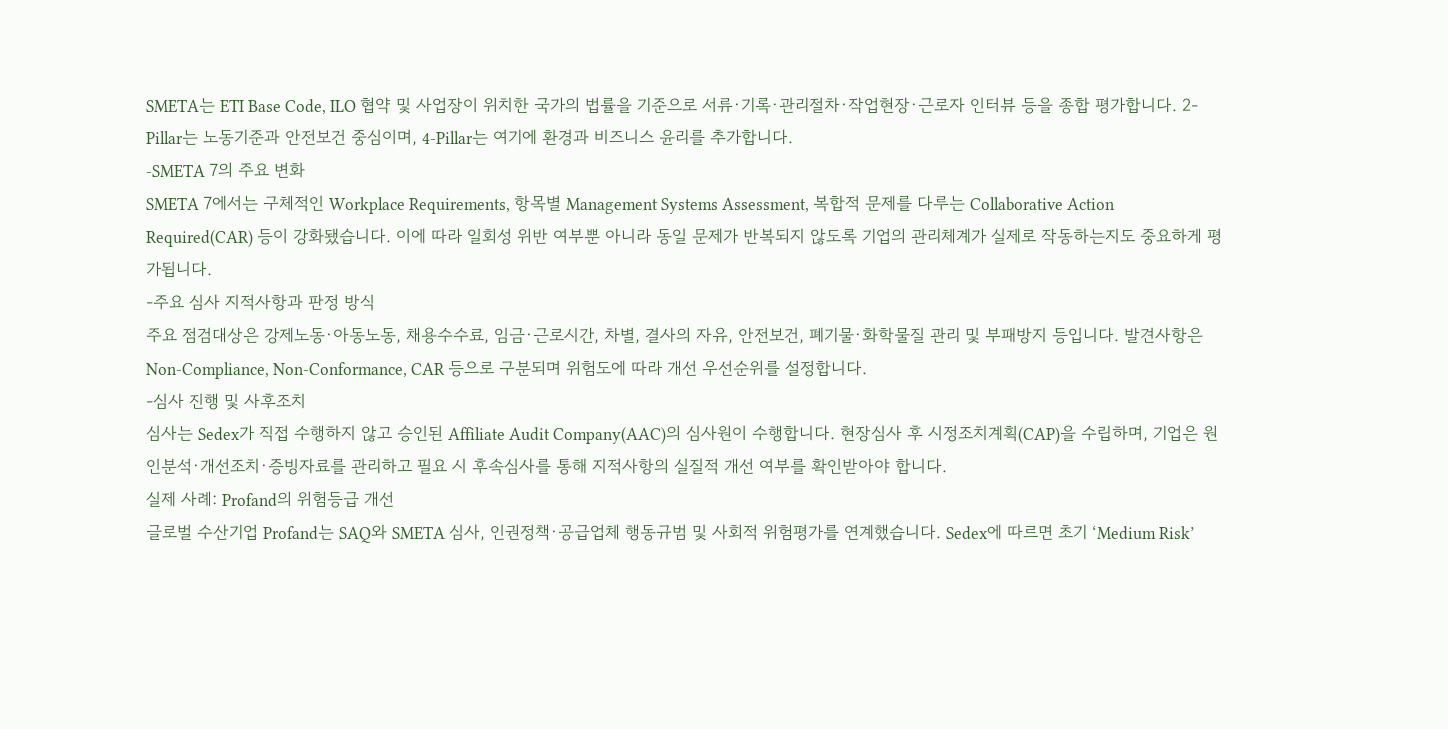SMETA는 ETI Base Code, ILO 협약 및 사업장이 위치한 국가의 법률을 기준으로 서류·기록·관리절차·작업현장·근로자 인터뷰 등을 종합 평가합니다. 2-Pillar는 노동기준과 안전보건 중심이며, 4-Pillar는 여기에 환경과 비즈니스 윤리를 추가합니다.
-SMETA 7의 주요 변화
SMETA 7에서는 구체적인 Workplace Requirements, 항목별 Management Systems Assessment, 복합적 문제를 다루는 Collaborative Action Required(CAR) 등이 강화됐습니다. 이에 따라 일회성 위반 여부뿐 아니라 동일 문제가 반복되지 않도록 기업의 관리체계가 실제로 작동하는지도 중요하게 평가됩니다.
-주요 심사 지적사항과 판정 방식
주요 점검대상은 강제노동·아동노동, 채용수수료, 임금·근로시간, 차별, 결사의 자유, 안전보건, 폐기물·화학물질 관리 및 부패방지 등입니다. 발견사항은 Non-Compliance, Non-Conformance, CAR 등으로 구분되며 위험도에 따라 개선 우선순위를 설정합니다.
-심사 진행 및 사후조치
심사는 Sedex가 직접 수행하지 않고 승인된 Affiliate Audit Company(AAC)의 심사원이 수행합니다. 현장심사 후 시정조치계획(CAP)을 수립하며, 기업은 원인분석·개선조치·증빙자료를 관리하고 필요 시 후속심사를 통해 지적사항의 실질적 개선 여부를 확인받아야 합니다.
실제 사례: Profand의 위험등급 개선
글로벌 수산기업 Profand는 SAQ와 SMETA 심사, 인권정책·공급업체 행동규범 및 사회적 위험평가를 연계했습니다. Sedex에 따르면 초기 ‘Medium Risk’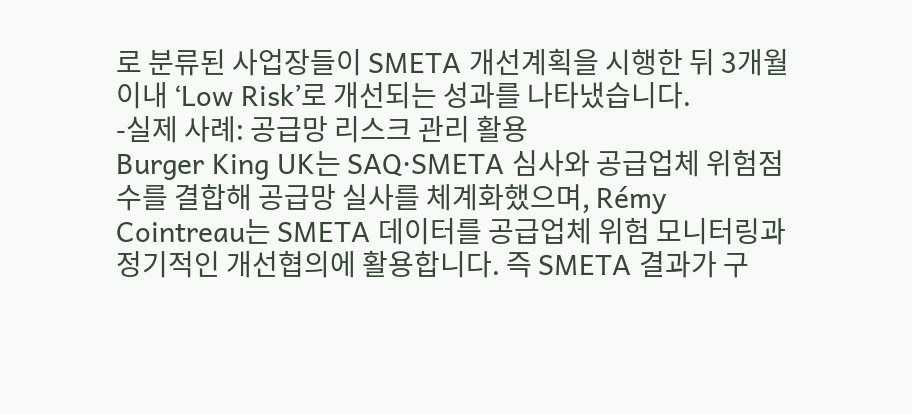로 분류된 사업장들이 SMETA 개선계획을 시행한 뒤 3개월 이내 ‘Low Risk’로 개선되는 성과를 나타냈습니다.
-실제 사례: 공급망 리스크 관리 활용
Burger King UK는 SAQ·SMETA 심사와 공급업체 위험점수를 결합해 공급망 실사를 체계화했으며, Rémy Cointreau는 SMETA 데이터를 공급업체 위험 모니터링과 정기적인 개선협의에 활용합니다. 즉 SMETA 결과가 구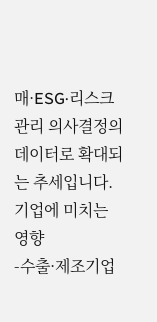매·ESG·리스크 관리 의사결정의 데이터로 확대되는 추세입니다.
기업에 미치는 영향
-수출·제조기업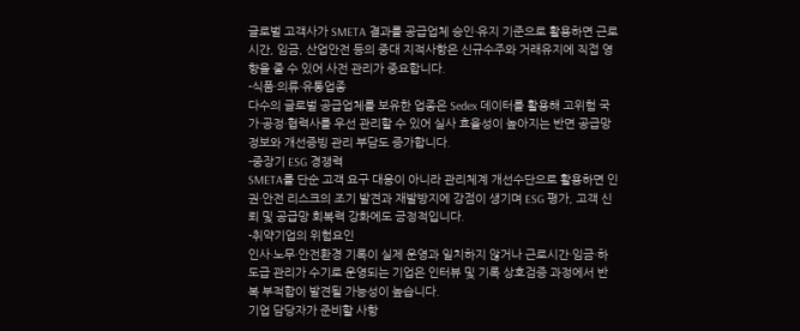글로벌 고객사가 SMETA 결과를 공급업체 승인·유지 기준으로 활용하면 근로시간, 임금, 산업안전 등의 중대 지적사항은 신규수주와 거래유지에 직접 영향을 줄 수 있어 사전 관리가 중요합니다.
-식품·의류·유통업종
다수의 글로벌 공급업체를 보유한 업종은 Sedex 데이터를 활용해 고위험 국가·공정·협력사를 우선 관리할 수 있어 실사 효율성이 높아지는 반면 공급망 정보와 개선증빙 관리 부담도 증가합니다.
-중장기 ESG 경쟁력
SMETA를 단순 고객 요구 대응이 아니라 관리체계 개선수단으로 활용하면 인권·안전 리스크의 조기 발견과 재발방지에 강점이 생기며 ESG 평가, 고객 신뢰 및 공급망 회복력 강화에도 긍정적입니다.
-취약기업의 위험요인
인사·노무·안전환경 기록이 실제 운영과 일치하지 않거나 근로시간·임금·하도급 관리가 수기로 운영되는 기업은 인터뷰 및 기록 상호검증 과정에서 반복 부적합이 발견될 가능성이 높습니다.
기업 담당자가 준비할 사항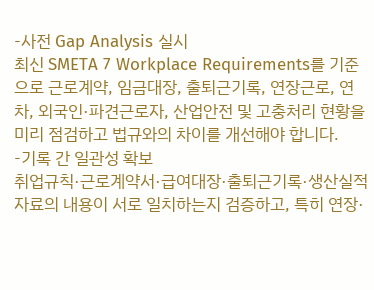-사전 Gap Analysis 실시
최신 SMETA 7 Workplace Requirements를 기준으로 근로계약, 임금대장, 출퇴근기록, 연장근로, 연차, 외국인·파견근로자, 산업안전 및 고충처리 현황을 미리 점검하고 법규와의 차이를 개선해야 합니다.
-기록 간 일관성 확보
취업규칙·근로계약서·급여대장·출퇴근기록·생산실적 자료의 내용이 서로 일치하는지 검증하고, 특히 연장·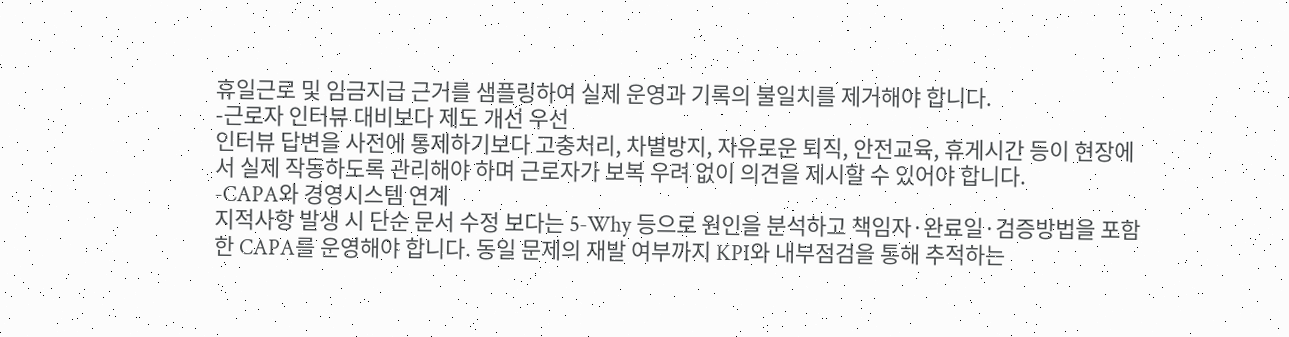휴일근로 및 임금지급 근거를 샘플링하여 실제 운영과 기록의 불일치를 제거해야 합니다.
-근로자 인터뷰 대비보다 제도 개선 우선
인터뷰 답변을 사전에 통제하기보다 고충처리, 차별방지, 자유로운 퇴직, 안전교육, 휴게시간 등이 현장에서 실제 작동하도록 관리해야 하며 근로자가 보복 우려 없이 의견을 제시할 수 있어야 합니다.
-CAPA와 경영시스템 연계
지적사항 발생 시 단순 문서 수정 보다는 5-Why 등으로 원인을 분석하고 책임자·완료일·검증방법을 포함한 CAPA를 운영해야 합니다. 동일 문제의 재발 여부까지 KPI와 내부점검을 통해 추적하는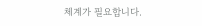체계가 필요합니다.